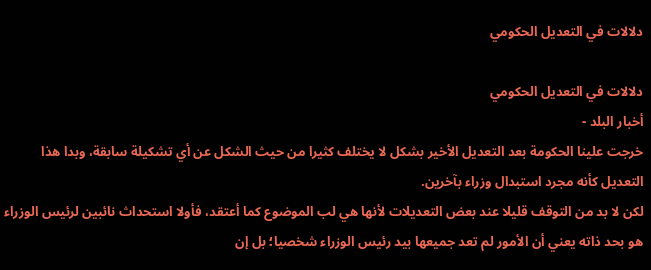دلالات في التعديل الحكومي

دلالات في التعديل الحكومي
أخبار البلد -
خرجت علينا الحكومة بعد التعديل الأخير بشكل لا يختلف كثيرا من حيث الشكل عن أي تشكيلة سابقة، وبدا هذا التعديل كأنه مجرد استبدال وزراء بآخرين.
لكن لا بد من التوقف قليلا عند بعض التعديلات لأنها هي لب الموضوع كما أعتقد، فأولا استحداث نائبين لرئيس الوزراء هو بحد ذاته يعني أن الأمور لم تعد جميعها بيد رئيس الوزراء شخصيا؛ بل إن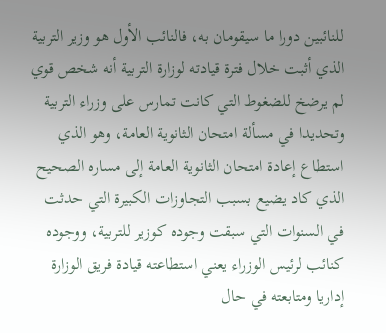للنائبين دورا ما سيقومان به، فالنائب الأول هو وزير التربية الذي أثبت خلال فترة قيادته لوزارة التربية أنه شخص قوي لم يرضخ للضغوط التي كانت تمارس على وزراء التربية وتحديدا في مسألة امتحان الثانوية العامة، وهو الذي استطاع إعادة امتحان الثانوية العامة إلى مساره الصحيح الذي كاد يضيع بسبب التجاوزات الكبيرة التي حدثت في السنوات التي سبقت وجوده كوزير للتربية، ووجوده كنائب لرئيس الوزراء يعني استطاعته قيادة فريق الوزارة إداريا ومتابعته في حال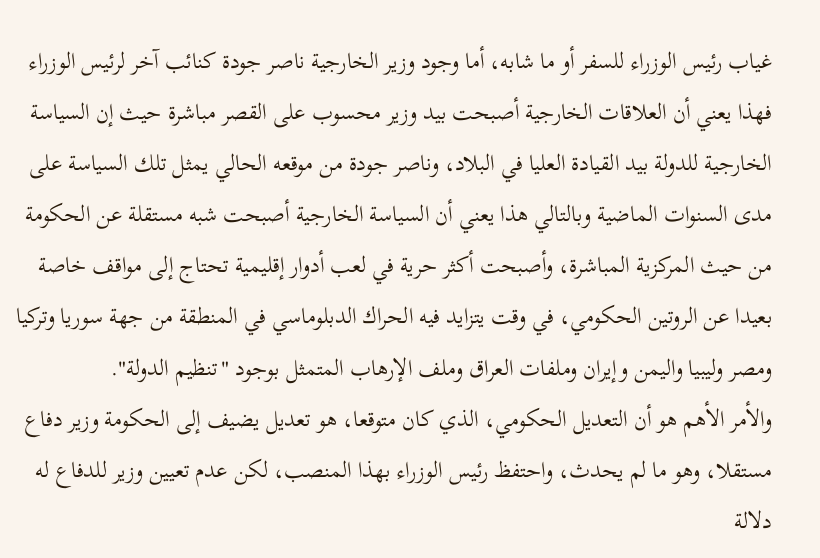غياب رئيس الوزراء للسفر أو ما شابه، أما وجود وزير الخارجية ناصر جودة كنائب آخر لرئيس الوزراء فهذا يعني أن العلاقات الخارجية أصبحت بيد وزير محسوب على القصر مباشرة حيث إن السياسة الخارجية للدولة بيد القيادة العليا في البلاد، وناصر جودة من موقعه الحالي يمثل تلك السياسة على مدى السنوات الماضية وبالتالي هذا يعني أن السياسة الخارجية أصبحت شبه مستقلة عن الحكومة من حيث المركزية المباشرة، وأصبحت أكثر حرية في لعب أدوار إقليمية تحتاج إلى مواقف خاصة بعيدا عن الروتين الحكومي، في وقت يتزايد فيه الحراك الدبلوماسي في المنطقة من جهة سوريا وتركيا ومصر وليبيا واليمن وإيران وملفات العراق وملف الإرهاب المتمثل بوجود "تنظيم الدولة".
والأمر الأهم هو أن التعديل الحكومي، الذي كان متوقعا، هو تعديل يضيف إلى الحكومة وزير دفاع مستقلا، وهو ما لم يحدث، واحتفظ رئيس الوزراء بهذا المنصب، لكن عدم تعيين وزير للدفاع له دلالة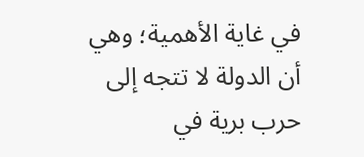في غاية الأهمية؛ وهي أن الدولة لا تتجه إلى حرب برية في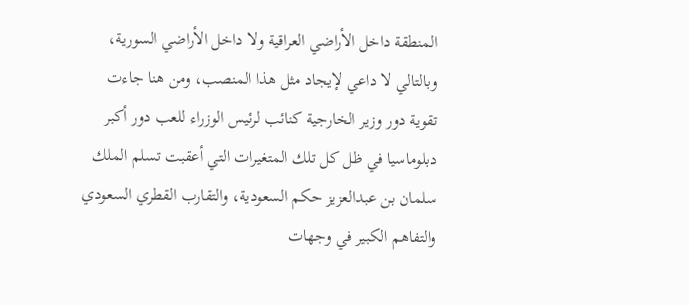المنطقة داخل الأراضي العراقية ولا داخل الأراضي السورية، وبالتالي لا داعي لإيجاد مثل هذا المنصب، ومن هنا جاءت تقوية دور وزير الخارجية كنائب لرئيس الوزراء للعب دور أكبر دبلوماسيا في ظل كل تلك المتغيرات التي أعقبت تسلم الملك سلمان بن عبدالعزيز حكم السعودية، والتقارب القطري السعودي والتفاهم الكبير في وجهات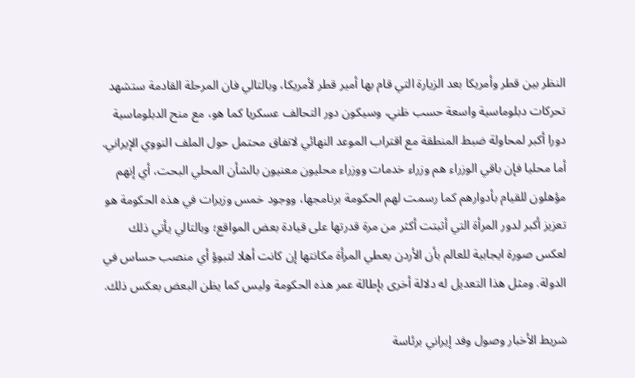النظر بين قطر وأمريكا بعد الزيارة التي قام بها أمير قطر لأمريكا، وبالتالي فان المرحلة القادمة ستشهد تحركات دبلوماسية واسعة حسب ظني، وسيكون دور التحالف عسكريا كما هو، مع منح الدبلوماسية دورا أكبر لمحاولة ضبط المنطقة مع اقتراب الموعد النهائي لاتفاق محتمل حول الملف النووي الإيراني.
أما محليا فإن باقي الوزراء هم وزراء خدمات ووزراء محليون معنيون بالشأن المحلي البحت، أي إنهم مؤهلون للقيام بأدوارهم كما رسمت لهم الحكومة برنامجها، ووجود خمس وزيرات في هذه الحكومة هو تعزيز أكبر لدور المرأة التي أثبتت أكثر من مرة قدرتها على قيادة بعض المواقع؛ وبالتالي يأتي ذلك لعكس صورة ايجابية للعالم بأن الأردن يعطي المرأة مكانتها إن كانت أهلا لتبوؤ أي منصب حساس في الدولة. ومثل هذا التعديل له دلالة أخرى بإطالة عمر هذه الحكومة وليس كما يظن البعض بعكس ذلك.

شريط الأخبار وصول وفد إيراني برئاسة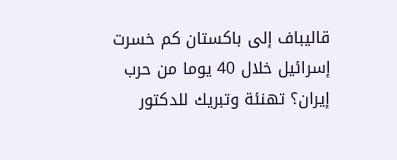قاليباف إلى باكستان كم خسرت إسرائيل خلال 40 يوما من حرب إيران؟ تهنئة وتبريك للدكتور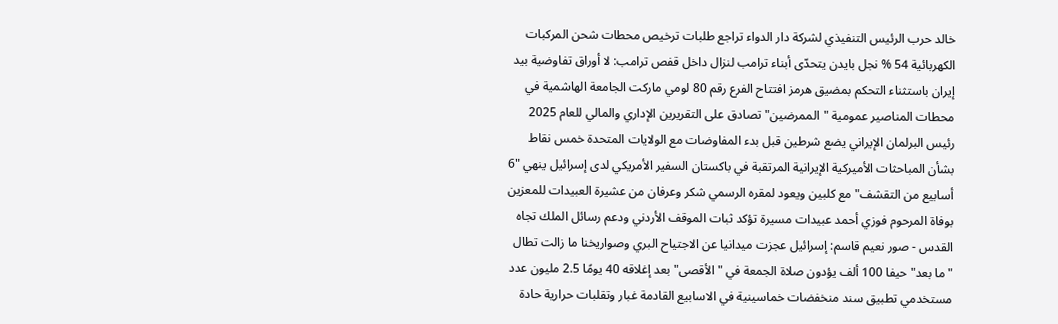خالد حرب الرئيس التنفيذي لشركة دار الدواء تراجع طلبات ترخيص محطات شحن المركبات الكهربائية 54 % نجل بايدن يتحدّى أبناء ترامب لنزال داخل قفص ترامب: لا أوراق تفاوضية بيد إيران باستثناء التحكم بمضيق هرمز افتتاح الفرع رقم 80 لومي ماركت الجامعة الهاشمية في محطات المناصير عمومية "الممرضين" تصادق على التقريرين الإداري والمالي للعام 2025 رئيس البرلمان الإيراني يضع شرطين قبل بدء المفاوضات مع الولايات المتحدة خمس نقاط بشأن المباحثات الأميركية الإيرانية المرتقبة في باكستان السفير الأمريكي لدى إسرائيل ينهي "6 أسابيع من التقشف" مع كلبين ويعود لمقره الرسمي شكر وعرفان من عشيرة العبيدات للمعزين بوفاة المرحوم فوزي أحمد عبيدات مسيرة تؤكد ثبات الموقف الأردني ودعم رسائل الملك تجاه القدس - صور نعيم قاسم: إسرائيل عجزت ميدانيا عن الاجتياح البري وصواريخنا ما زالت تطال "ما بعد" حيفا 100 ألف يؤدون صلاة الجمعة في "الأقصى" بعد إغلاقه 40 يومًا 2.5 مليون عدد مستخدمي تطبيق سند منخفضات خماسينية في الاسابيع القادمة غبار وتقلبات حرارية حادة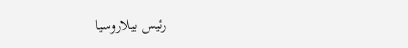رئيس بيلاروسيا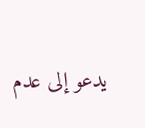يدعو إلى عدم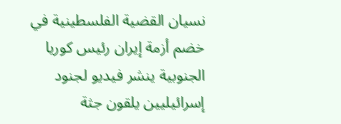نسيان القضية الفلسطينية في خضم أزمة إيران رئيس كوريا الجنوبية ينشر فيديو لجنود إسرائيليين يلقون جثة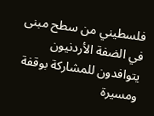فلسطيني من سطح مبنى في الضفة الأردنيون يتوافدون للمشاركة بوقفة ومسيرة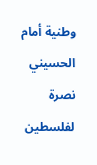وطنية أمام الحسيني نصرة لفلسطين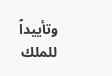وتأييداً للملك